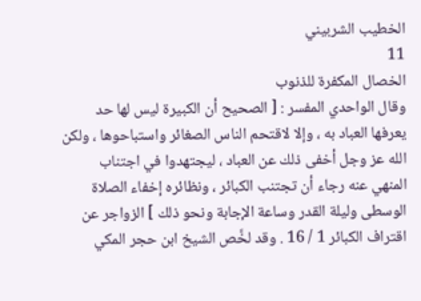الخطيب الشربيني
11
الخصال المكفرة للذنوب
وقال الواحدي المفسر : [ الصحيح أن الكبيرة ليس لها حد يعرفها العباد به ، وإلا لاقتحم الناس الصغائر واستباحوها ، ولكن الله عز وجل أخفى ذلك عن العباد ، ليجتهدوا في اجتناب المنهي عنه رجاء أن تجتنب الكبائر ، ونظائره إخفاء الصلاة الوسطى وليلة القدر وساعة الإجابة ونحو ذلك ] الزواجر عن اقتراف الكبائر 1 / 16 . وقد لخَّص الشيخ ابن حجر المكي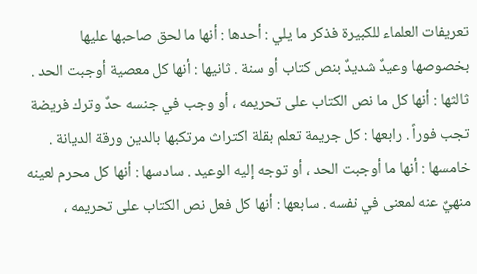تعريفات العلماء للكبيرة فذكر ما يلي : أحدها : أنها ما لحق صاحبها عليها بخصوصها وعيدٌ شديدٌ بنص كتاب أو سنة . ثانيها : أنها كل معصية أوجبت الحد . ثالثها : أنها كل ما نص الكتاب على تحريمه ، أو وجب في جنسه حدٌ وترك فريضة تجب فوراً . رابعها : كل جريمة تعلم بقلة اكتراث مرتكبها بالدين ورقة الديانة . خامسها : أنها ما أوجبت الحد ، أو توجه إليه الوعيد . سادسها : أنها كل محرم لعينه منهيٌ عنه لمعنى في نفسه . سابعها : أنها كل فعل نص الكتاب على تحريمه ،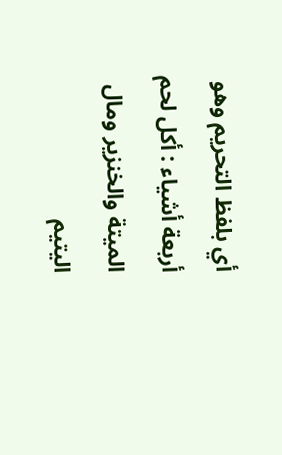أي بلفظ التحريم وهو أربعة أشياء : أكل لحم الميتة والخنزير ومال اليتيم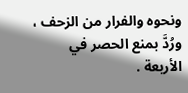ونحوه والفرار من الزحف ، ورُدَّ بمنع الحصر في الأربعة .